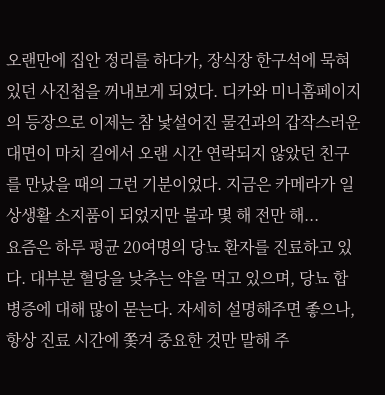오랜만에 집안 정리를 하다가, 장식장 한구석에 묵혀 있던 사진첩을 꺼내보게 되었다. 디카와 미니홈페이지의 등장으로 이제는 참 낯설어진 물건과의 갑작스러운 대면이 마치 길에서 오랜 시간 연락되지 않았던 친구를 만났을 때의 그런 기분이었다. 지금은 카메라가 일상생활 소지품이 되었지만 불과 몇 해 전만 해...
요즘은 하루 평균 20여명의 당뇨 환자를 진료하고 있다. 대부분 혈당을 낮추는 약을 먹고 있으며, 당뇨 합병증에 대해 많이 묻는다. 자세히 설명해주면 좋으나, 항상 진료 시간에 쫓겨 중요한 것만 말해 주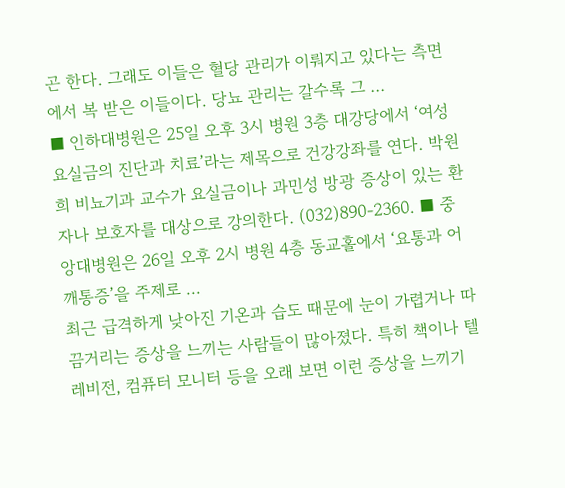곤 한다. 그래도 이들은 혈당 관리가 이뤄지고 있다는 측면에서 복 받은 이들이다. 당뇨 관리는 갈수록 그 ...
■ 인하대병원은 25일 오후 3시 병원 3층 대강당에서 ‘여성 요실금의 진단과 치료’라는 제목으로 건강강좌를 연다. 박원희 비뇨기과 교수가 요실금이나 과민성 방광 증상이 있는 환자나 보호자를 대상으로 강의한다. (032)890-2360. ■ 중앙대병원은 26일 오후 2시 병원 4층 동교홀에서 ‘요통과 어깨통증’을 주제로 ...
최근 급격하게 낮아진 기온과 습도 때문에 눈이 가렵거나 따끔거리는 증상을 느끼는 사람들이 많아졌다. 특히 책이나 텔레비전, 컴퓨터 모니터 등을 오래 보면 이런 증상을 느끼기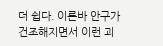더 쉽다. 이른바 안구가 건조해지면서 이런 괴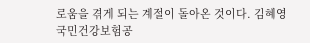로움을 겪게 되는 계절이 돌아온 것이다. 김혜영 국민건강보험공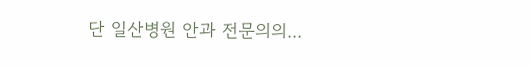단 일산병원 안과 전문의의...